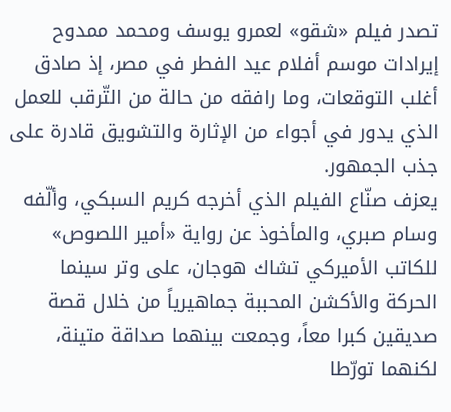تصدر فيلم «شقو» لعمرو يوسف ومحمد ممدوح إيرادات موسم أفلام عيد الفطر في مصر، إذ صادق أغلب التوقعات، وما رافقه من حالة من التّرقب للعمل الذي يدور في أجواء من الإثارة والتشويق قادرة على جذب الجمهور.
يعزف صنّاع الفيلم الذي أخرجه كريم السبكي، وألّفه وسام صبري، والمأخوذ عن رواية «أمير اللصوص» للكاتب الأميركي تشاك هوجان، على وتر سينما الحركة والأكشن المحببة جماهيرياً من خلال قصة صديقين كبرا معاً، وجمعت بينهما صداقة متينة، لكنهما تورّطا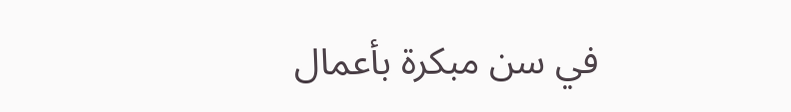في سن مبكرة بأعمال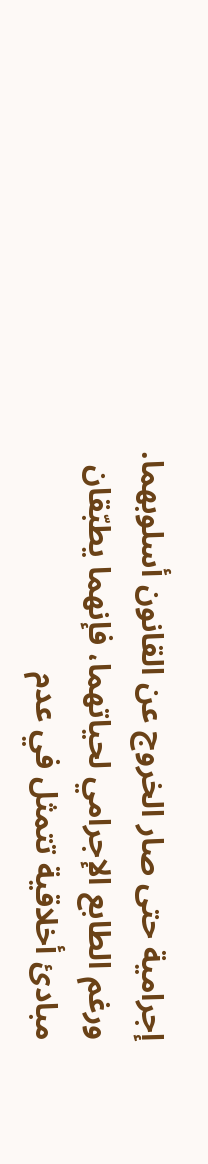إجرامية حتى صار الخروج عن القانون أسلوبهما. ورغم الطابع الإجرامي لحياتهما، فإنهما يطبّقان مبادئ أخلاقية تتمثل في عدم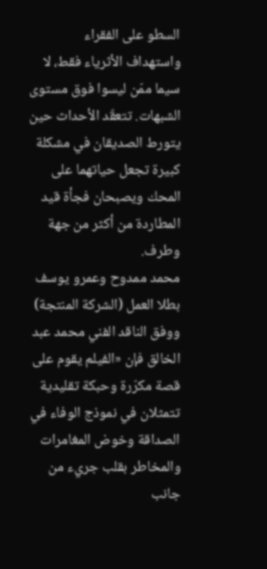السطو على الفقراء واستهداف الأثرياء فقط، لا سيما ممّن ليسوا فوق مستوى الشبهات. تتعقّد الأحداث حين يتورط الصديقان في مشكلة كبيرة تجعل حياتهما على المحك ويصبحان فجأة قيد المطاردة من أكثر من جهة وطرف.
محمد ممدوح وعمرو يوسف بطلا العمل (الشركة المنتجة)
ووفق الناقد الفني محمد عبد الخالق فإن «الفيلم يقوم على قصة مكرّرة وحبكة تقليدية تتمثلان في نموذج الوفاء في الصداقة وخوض المغامرات والمخاطر بقلب جريء من جانب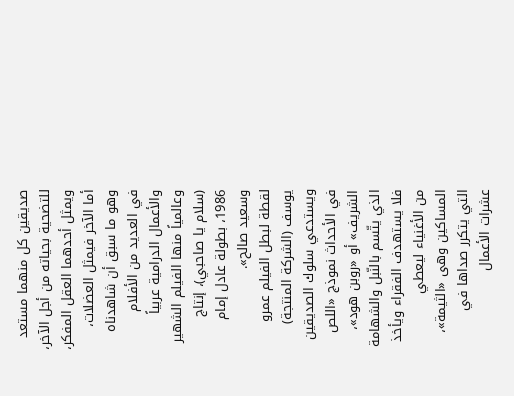صديقين كل منهما مستعد للتضحية بحياته من أجل الآخر، ويمثل أحدهما العقل المفكر، أما الآخر فيمثل العضلات، وهو ما سبق أن شاهدناه في العديد من الأفلام والأعمال الدرامية عربياً وعالمياً منها الفيلم الشهير (سلام يا صاحبي)، إنتاج 1986، بطولة عادل إمام وسعيد صالح».
لقطة لبطل الفيلم عمرو يوسف (الشركة المنتجة)
ويستدعي سلوك الصديقين في الأحداث نموذج «اللص الشريف» أو «روبن هود»، الذي يتّسم بالنّبل والشهامة فلا يستهدف الفقراء ويأخذ من الأغنياء ليعطي المساكين وهى «الثيمة»، التي يتكرر صداها في عشرات الأعمال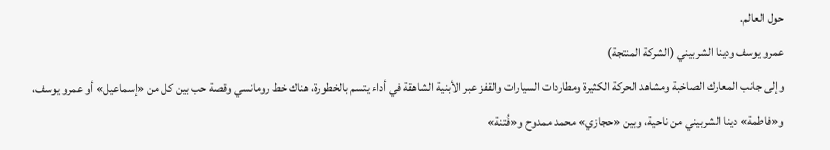حول العالم.
عمرو يوسف ودينا الشربيني (الشركة المنتجة)
وإلى جانب المعارك الصاخبة ومشاهد الحركة الكثيرة ومطاردات السيارات والقفز عبر الأبنية الشاهقة في أداء يتسم بالخطورة، هناك خط رومانسي وقصة حب بين كل من «إسماعيل» أو عمرو يوسف، و«فاطمة» دينا الشربيني من ناحية، وبين «حجازي» محمد ممدوح و«فُتنة»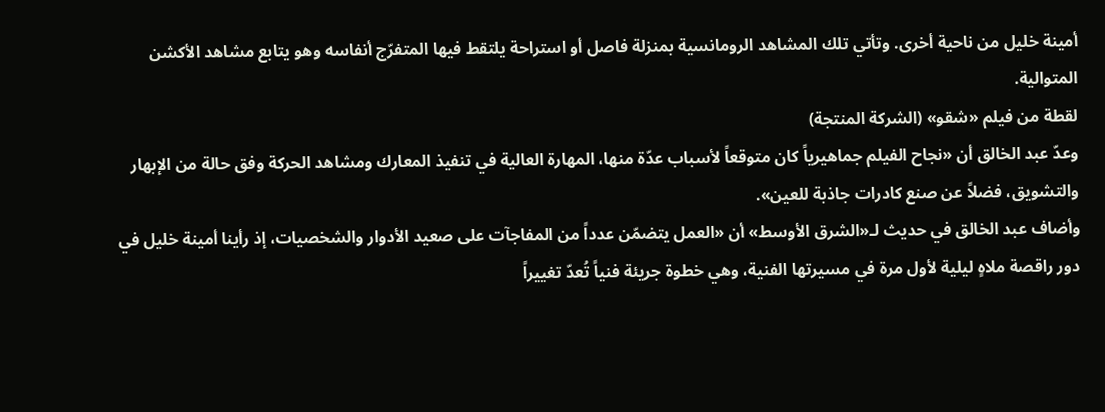أمينة خليل من ناحية أخرى. وتأتي تلك المشاهد الرومانسية بمنزلة فاصل أو استراحة يلتقط فيها المتفرّج أنفاسه وهو يتابع مشاهد الأكشن المتوالية.
لقطة من فيلم «شقو» (الشركة المنتجة)
وعدّ عبد الخالق أن «نجاح الفيلم جماهيرياً كان متوقعاً لأسباب عدّة منها، المهارة العالية في تنفيذ المعارك ومشاهد الحركة وفق حالة من الإبهار والتشويق، فضلاً عن صنع كادرات جاذبة للعين».
وأضاف عبد الخالق في حديث لـ«الشرق الأوسط» أن «العمل يتضمّن عدداً من المفاجآت على صعيد الأدوار والشخصيات، إذ رأينا أمينة خليل في دور راقصة ملاهٍ ليلية لأول مرة في مسيرتها الفنية، وهي خطوة جريئة فنياً تُعدّ تغييراً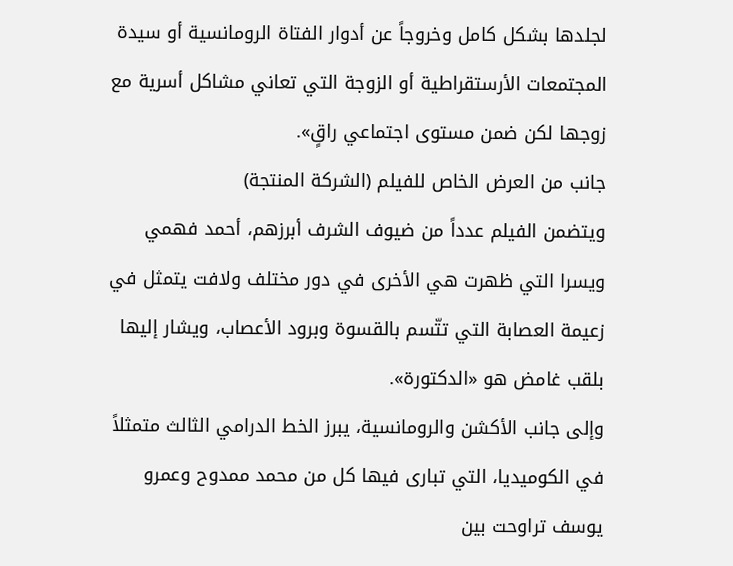لجلدها بشكل كامل وخروجاً عن أدوار الفتاة الرومانسية أو سيدة المجتمعات الأرستقراطية أو الزوجة التي تعاني مشاكل أسرية مع زوجها لكن ضمن مستوى اجتماعي راقٍ».
جانب من العرض الخاص للفيلم (الشركة المنتجة)
ويتضمن الفيلم عدداً من ضيوف الشرف أبرزهم، أحمد فهمي ويسرا التي ظهرت هي الأخرى في دور مختلف ولافت يتمثل في زعيمة العصابة التي تتّسم بالقسوة وبرود الأعصاب، ويشار إليها بلقب غامض هو «الدكتورة».
وإلى جانب الأكشن والرومانسية، يبرز الخط الدرامي الثالث متمثلاً في الكوميديا، التي تبارى فيها كل من محمد ممدوح وعمرو يوسف تراوحت بين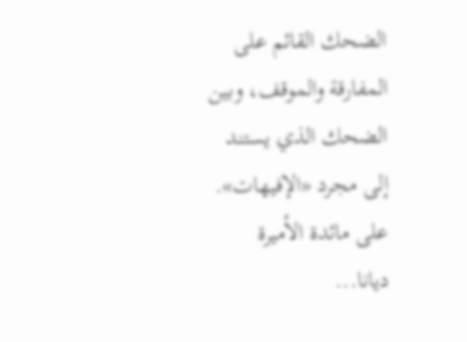الضحك القائم على المفارقة والموقف، وبين الضحك الذي يستند إلى مجرد «الإفيهات».
على مائدة الأميرة ديانا...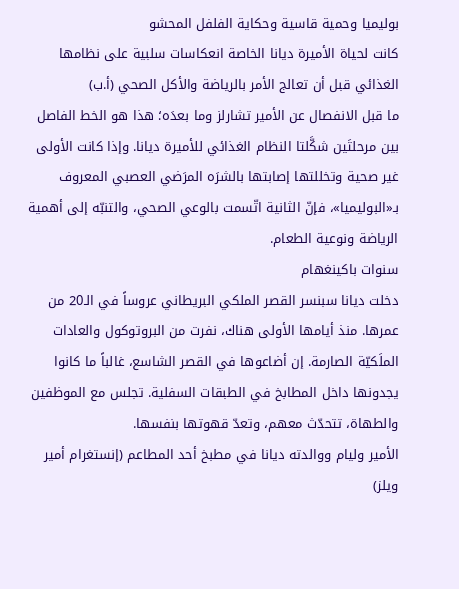بوليميا وحمية قاسية وحكاية الفلفل المحشو
كانت لحياة الأميرة ديانا الخاصة انعكاسات سلبية على نظامها الغذائي قبل أن تعالج الأمر بالرياضة والأكل الصحي (أ.ب)
ما قبل الانفصال عن الأمير تشارلز وما بعدَه؛ هذا هو الخط الفاصل بين مرحلتَين شكَّلتا النظام الغذائي للأميرة ديانا. وإذا كانت الأولى غير صحية وتخللتها إصابتها بالشرَه المرَضي العصبي المعروف بـ«البوليميا»، فإنّ الثانية اتّسمت بالوعي الصحي، والتنبّه إلى أهمية الرياضة ونوعية الطعام.
سنوات باكينغهام
دخلت ديانا سبنسر القصر الملكي البريطاني عروساً في الـ20 من عمرها. منذ أيامها الأولى هناك، نفرت من البروتوكول والعادات الملَكيّة الصارمة. إن أضاعوها في القصر الشاسع، غالباً ما كانوا يجدونها داخل المطابخ في الطبقات السفلية. تجلس مع الموظفين والطهاة، تتحدّث معهم، وتعدّ قهوتها بنفسها.
الأمير وليام ووالدته ديانا في مطبخ أحد المطاعم (إنستغرام أمير ويلز)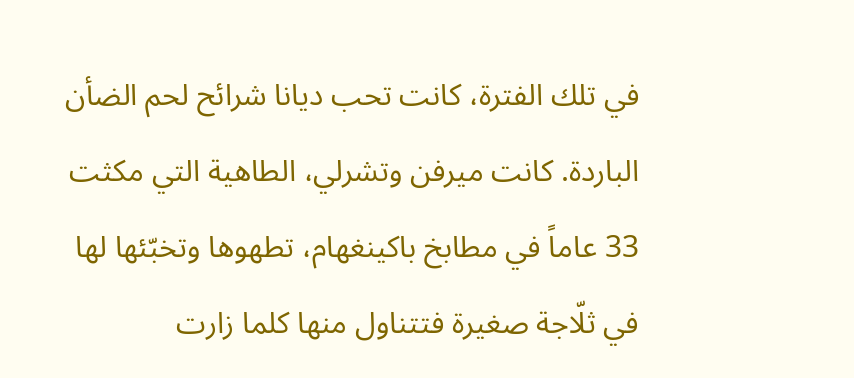في تلك الفترة، كانت تحب ديانا شرائح لحم الضأن الباردة. كانت ميرفن وتشرلي، الطاهية التي مكثت 33 عاماً في مطابخ باكينغهام، تطهوها وتخبّئها لها في ثلّاجة صغيرة فتتناول منها كلما زارت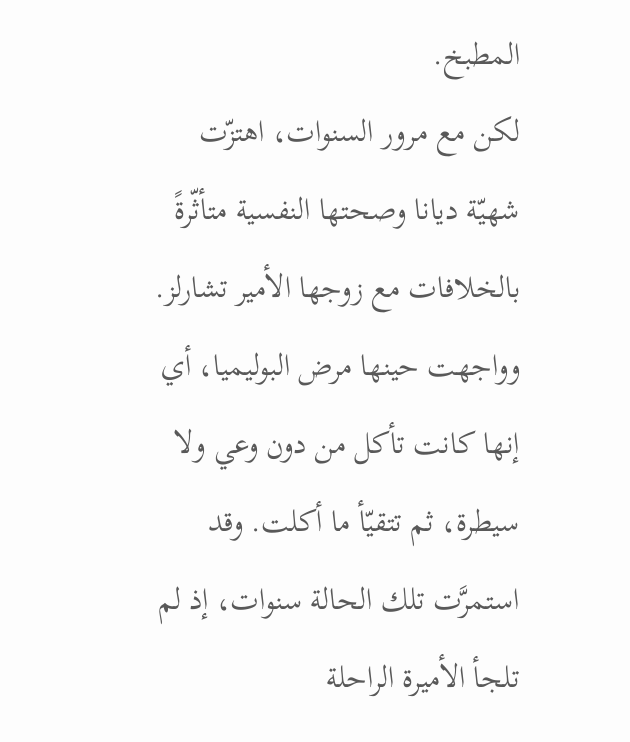المطبخ.
لكن مع مرور السنوات، اهتزّت شهيّة ديانا وصحتها النفسية متأثّرةً بالخلافات مع زوجها الأمير تشارلز. وواجهت حينها مرض البوليميا، أي إنها كانت تأكل من دون وعي ولا سيطرة، ثم تتقيّأ ما أكلت. وقد استمرَّت تلك الحالة سنوات، إذ لم تلجأ الأميرة الراحلة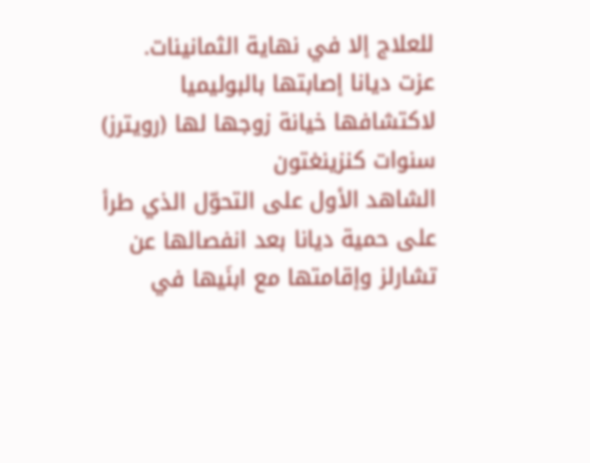للعلاج إلا في نهاية الثمانينات.
عزت ديانا إصابتها بالبوليميا لاكتشافها خيانة زوجها لها (رويترز)
سنوات كنزينغتون
الشاهد الأول على التحوّل الذي طرأ على حمية ديانا بعد انفصالها عن تشارلز وإقامتها مع ابنَيها في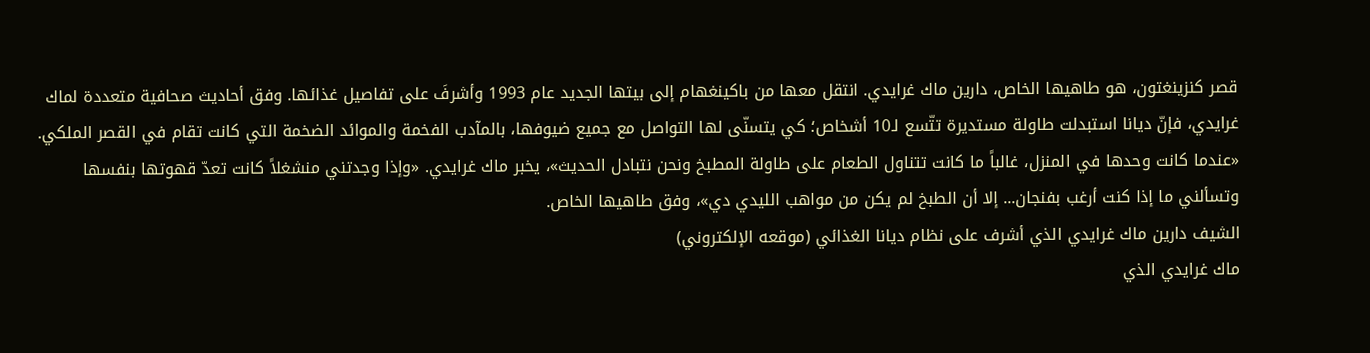قصر كنزينغتون، هو طاهيها الخاص، دارين ماك غرايدي. انتقل معها من باكينغهام إلى بيتها الجديد عام 1993 وأشرفَ على تفاصيل غذائها. وفق أحاديث صحافية متعددة لماك غرايدي، فإنّ ديانا استبدلت طاولة مستديرة تتّسع لـ10 أشخاص؛ كي يتسنّى لها التواصل مع جميع ضيوفها، بالمآدب الفخمة والموائد الضخمة التي كانت تقام في القصر الملكي.
«عندما كانت وحدها في المنزل، غالباً ما كانت تتناول الطعام على طاولة المطبخ ونحن نتبادل الحديث»، يخبر ماك غرايدي. «وإذا وجدتني منشغلاً كانت تعدّ قهوتها بنفسها وتسألني ما إذا كنت أرغب بفنجان... إلا أن الطبخ لم يكن من مواهب الليدي دي»، وفق طاهيها الخاص.
الشيف دارين ماك غرايدي الذي أشرف على نظام ديانا الغذائي (موقعه الإلكتروني)
ماك غرايدي الذي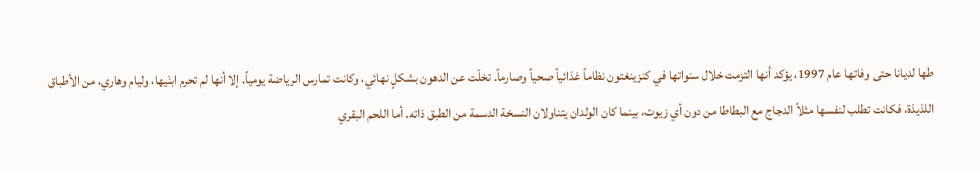طها لديانا حتى وفاتها عام 1997، يؤكد أنها التزمت خلال سنواتها في كنزينغتون نظاماً غذائياً صحياً وصارماً. تخلّت عن الدهون بشكلٍ نهائي، وكانت تمارس الرياضة يومياً. إلا أنها لم تحرم ابنَيها، وليام وهاري، من الأطباق اللذيذة، فكانت تطلب لنفسها مثلاً الدجاج مع البطاطا من دون أي زيوت، بينما كان الولدان يتناولان النسخة الدسمة من الطبق ذاته. أما اللحم البقري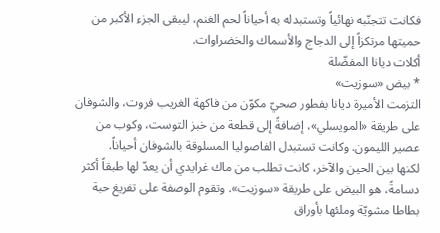فكانت تتجنّبه نهائياً وتستبدله به أحياناً لحم الغنم، ليبقى الجزء الأكبر من حميتها مرتكزاً إلى الدجاج والأسماك والخضراوات.
أكلات ديانا المفضّلة
* بيض «سوزيت»
التزمت الأميرة ديانا بفطور صحيّ مكوّن من فاكهة الغريب فروت، والشوفان على طريقة «المويسلي»، إضافةً إلى قطعة من خبز التوست، وكوب من عصير الليمون. وكانت تستبدل الفاصوليا المسلوقة بالشوفان أحياناً.
لكنها بين الحين والآخر، كانت تطلب من ماك غرايدي أن يعدّ لها طبقاً أكثر دسامةً، هو البيض على طريقة «سوزيت». وتقوم الوصفة على تفريغ حبة بطاطا مشويّة وملئها بأوراق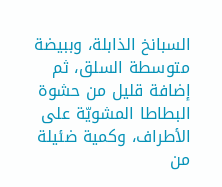السبانخ الذابلة، وببيضة متوسطة السلق، ثم إضافة قليل من حشوة البطاطا المشويّة على الأطراف، وكمية ضئيلة من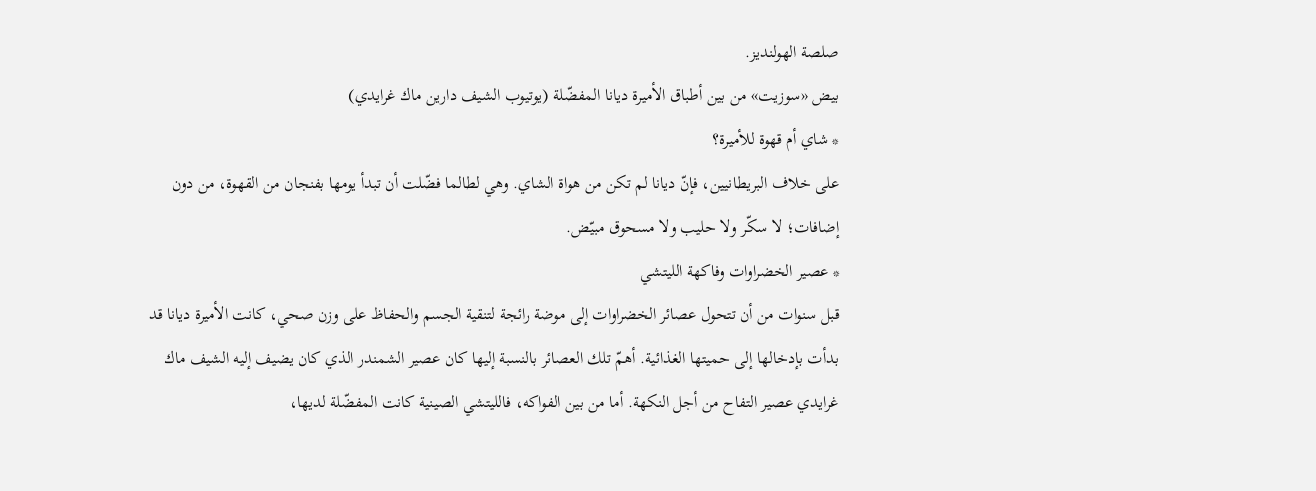صلصة الهولنديز.
بيض «سوزيت» من بين أطباق الأميرة ديانا المفضّلة (يوتيوب الشيف دارين ماك غرايدي)
* شاي أم قهوة للأميرة؟
على خلاف البريطانيين، فإنّ ديانا لم تكن من هواة الشاي. وهي لطالما فضّلت أن تبدأ يومها بفنجان من القهوة، من دون إضافات؛ لا سكّر ولا حليب ولا مسحوق مبيّض.
* عصير الخضراوات وفاكهة الليتشي
قبل سنوات من أن تتحول عصائر الخضراوات إلى موضة رائجة لتنقية الجسم والحفاظ على وزن صحي، كانت الأميرة ديانا قد بدأت بإدخالها إلى حميتها الغذائية. أهمّ تلك العصائر بالنسبة إليها كان عصير الشمندر الذي كان يضيف إليه الشيف ماك غرايدي عصير التفاح من أجل النكهة. أما من بين الفواكه، فالليتشي الصينية كانت المفضّلة لديها،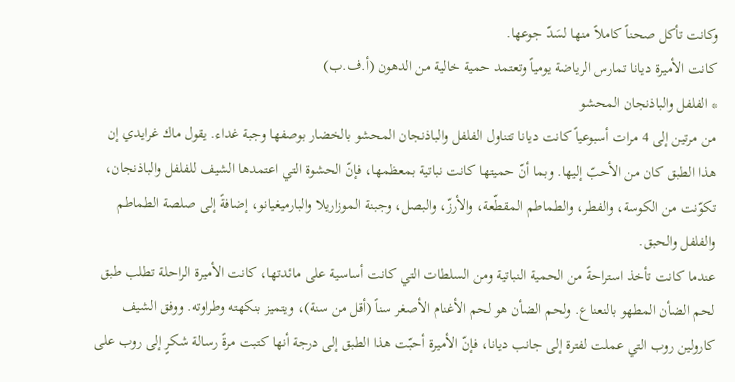وكانت تأكل صحناً كاملاً منها لسَدّ جوعها.
كانت الأميرة ديانا تمارس الرياضة يومياً وتعتمد حمية خالية من الدهون (أ.ف.ب)
* الفلفل والباذنجان المحشو
من مرتين إلى 4 مرات أسبوعياً كانت ديانا تتناول الفلفل والباذنجان المحشو بالخضار بوصفها وجبة غداء. يقول ماك غرايدي إن هذا الطبق كان من الأحبّ إليها. وبما أنّ حميتها كانت نباتية بمعظمها، فإنّ الحشوة التي اعتمدها الشيف للفلفل والباذنجان، تكوّنت من الكوسة، والفطر، والطماطم المقطّعة، والأرزّ، والبصل، وجبنة الموزاريلا والبارميغيانو، إضافةً إلى صلصة الطماطم والفلفل والحبق.
عندما كانت تأخذ استراحةً من الحمية النباتية ومن السلطات التي كانت أساسية على مائدتها، كانت الأميرة الراحلة تطلب طبق لحم الضأن المطهو بالنعناع. ولحم الضأن هو لحم الأغنام الأصغر سناً (أقل من سنة)، ويتميز بنكهته وطراوته. ووفق الشيف كارولين روب التي عملت لفترة إلى جانب ديانا، فإنّ الأميرة أحبّت هذا الطبق إلى درجة أنها كتبت مرةً رسالة شكرٍ إلى روب على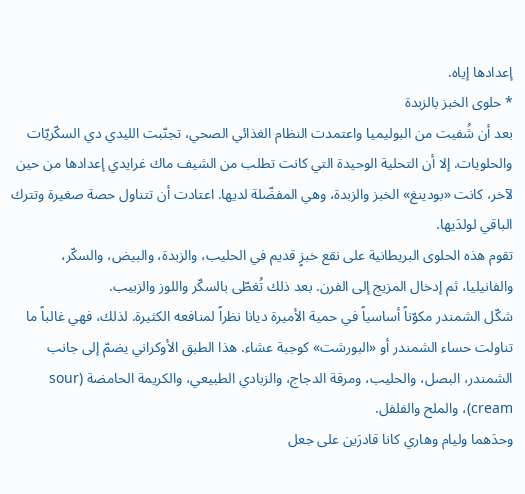إعدادها إياه.
* حلوى الخبز بالزبدة
بعد أن شُفيت من البوليميا واعتمدت النظام الغذائي الصحي، تجنّبت الليدي دي السكّريّات والحلويات. إلا أن التحلية الوحيدة التي كانت تطلب من الشيف ماك غرايدي إعدادها من حين لآخر، كانت «بودينغ» الخبز والزبدة، وهي المفضّلة لديها. اعتادت أن تتناول حصة صغيرة وتترك الباقي لولدَيها.
تقوم هذه الحلوى البريطانية على نقع خبزٍ قديم في الحليب، والزبدة، والبيض، والسكّر، والفانيليا، ثم إدخال المزيج إلى الفرن. بعد ذلك تُغطّى بالسكّر واللوز والزبيب.
شكّل الشمندر مكوّناً أساسياً في حمية الأميرة ديانا نظراً لمنافعه الكثيرة. لذلك، فهي غالباً ما تناولت حساء الشمندر أو «البورشت» كوجبة عشاء. هذا الطبق الأوكراني يضمّ إلى جانب الشمندر، البصل، والحليب، ومرقة الدجاج، والزبادي الطبيعي، والكريمة الحامضة (sour cream)، والملح والفلفل.
وحدَهما وليام وهاري كانا قادرَين على جعل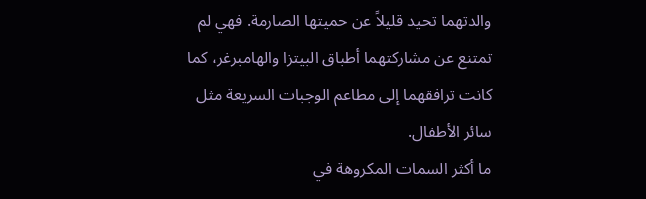والدتهما تحيد قليلاً عن حميتها الصارمة. فهي لم تمتنع عن مشاركتهما أطباق البيتزا والهامبرغر، كما كانت ترافقهما إلى مطاعم الوجبات السريعة مثل سائر الأطفال.
ما أكثر السمات المكروهة في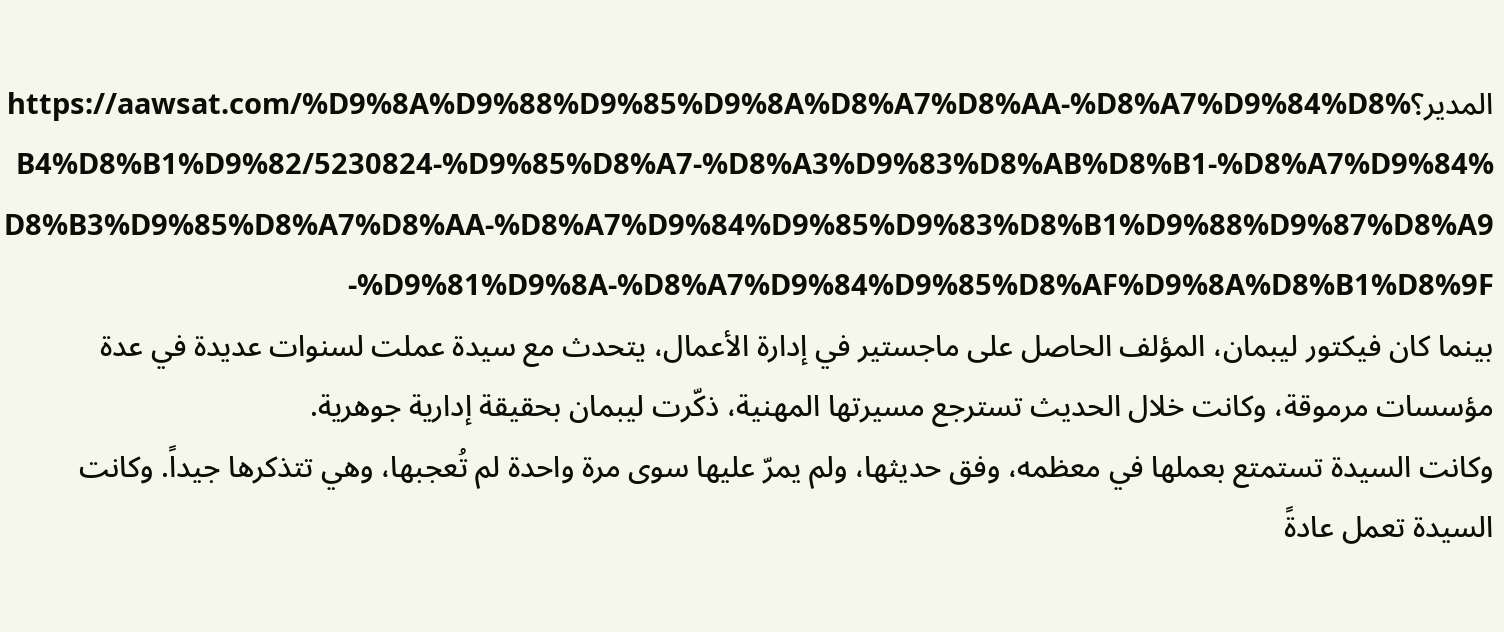المدير؟https://aawsat.com/%D9%8A%D9%88%D9%85%D9%8A%D8%A7%D8%AA-%D8%A7%D9%84%D8%B4%D8%B1%D9%82/5230824-%D9%85%D8%A7-%D8%A3%D9%83%D8%AB%D8%B1-%D8%A7%D9%84%D8%B3%D9%85%D8%A7%D8%AA-%D8%A7%D9%84%D9%85%D9%83%D8%B1%D9%88%D9%87%D8%A9-%D9%81%D9%8A-%D8%A7%D9%84%D9%85%D8%AF%D9%8A%D8%B1%D8%9F
بينما كان فيكتور ليبمان، المؤلف الحاصل على ماجستير في إدارة الأعمال، يتحدث مع سيدة عملت لسنوات عديدة في عدة مؤسسات مرموقة، وكانت خلال الحديث تسترجع مسيرتها المهنية، ذكّرت ليبمان بحقيقة إدارية جوهرية.
وكانت السيدة تستمتع بعملها في معظمه، وفق حديثها، ولم يمرّ عليها سوى مرة واحدة لم تُعجبها، وهي تتذكرها جيداً. وكانت السيدة تعمل عادةً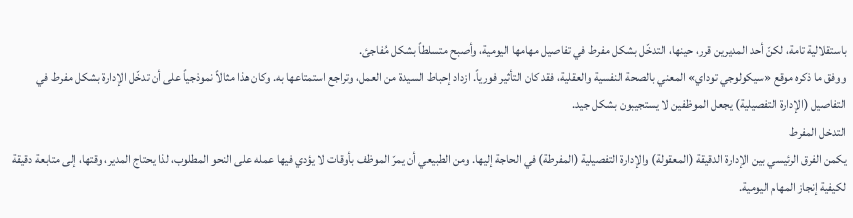باستقلالية تامة، لكنّ أحد المديرين قرر، حينها، التدخّل بشكل مفرط في تفاصيل مهامها اليومية، وأصبح متسلطاً بشكل مُفاجئ.
ووفق ما ذكره موقع «سيكولوجي توداي» المعني بالصحة النفسية والعقلية، فقد كان التأثير فورياً. ازداد إحباط السيدة من العمل، وتراجع استمتاعها به. وكان هذا مثالاً نموذجياً على أن تدخّل الإدارة بشكل مفرط في التفاصيل (الإدارة التفصيلية) يجعل الموظفين لا يستجيبون بشكل جيد.
التدخل المفرط
يكمن الفرق الرئيسي بين الإدارة الدقيقة (المعقولة) والإدارة التفصيلية (المفرطة) في الحاجة إليها. ومن الطبيعي أن يمرّ الموظف بأوقات لا يؤدي فيها عمله على النحو المطلوب، لذا يحتاج المدير، وقتها، إلى متابعة دقيقة لكيفية إنجاز المهام اليومية.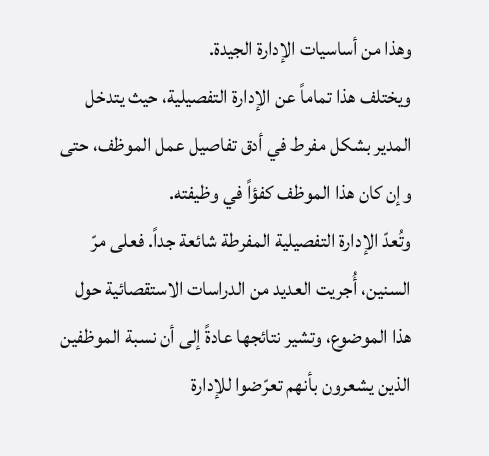وهذا من أساسيات الإدارة الجيدة.
ويختلف هذا تماماً عن الإدارة التفصيلية، حيث يتدخل المدير بشكل مفرط في أدق تفاصيل عمل الموظف، حتى وإن كان هذا الموظف كفؤاً في وظيفته.
وتُعدّ الإدارة التفصيلية المفرطة شائعة جداً. فعلى مرّ السنين، أُجريت العديد من الدراسات الاستقصائية حول هذا الموضوع، وتشير نتائجها عادةً إلى أن نسبة الموظفين الذين يشعرون بأنهم تعرّضوا للإدارة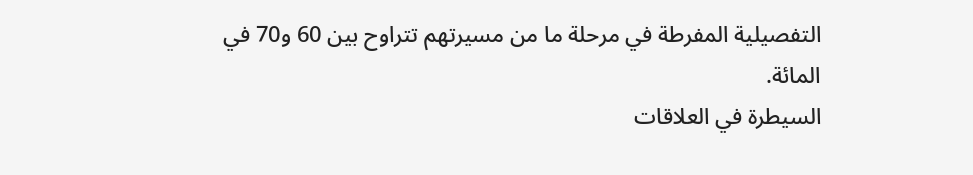التفصيلية المفرطة في مرحلة ما من مسيرتهم تتراوح بين 60 و70 في المائة.
السيطرة في العلاقات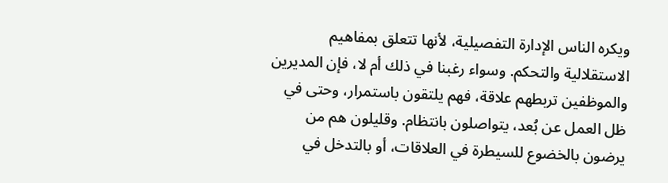ويكره الناس الإدارة التفصيلية، لأنها تتعلق بمفاهيم الاستقلالية والتحكم. وسواء رغبنا في ذلك أم لا، فإن المديرين والموظفين تربطهم علاقة، فهم يلتقون باستمرار، وحتى في ظل العمل عن بُعد، يتواصلون بانتظام. وقليلون هم من يرضون بالخضوع للسيطرة في العلاقات، أو بالتدخل في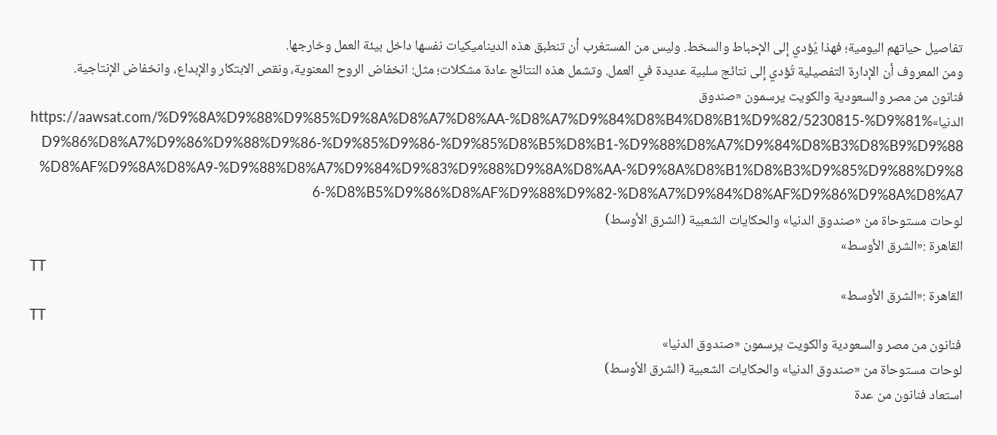تفاصيل حياتهم اليومية؛ فهذا يُؤدي إلى الإحباط والسخط. وليس من المستغرب أن تنطبق هذه الديناميكيات نفسها داخل بيئة العمل وخارجها.
ومن المعروف أن الإدارة التفصيلية تُؤدي إلى نتائج سلبية عديدة في العمل. وتشمل هذه النتائج عادة مشكلات؛ مثل: انخفاض الروح المعنوية، ونقص الابتكار والإبداع، وانخفاض الإنتاجية.
فنانون من مصر والسعودية والكويت يرسمون «صندوق الدنيا»https://aawsat.com/%D9%8A%D9%88%D9%85%D9%8A%D8%A7%D8%AA-%D8%A7%D9%84%D8%B4%D8%B1%D9%82/5230815-%D9%81%D9%86%D8%A7%D9%86%D9%88%D9%86-%D9%85%D9%86-%D9%85%D8%B5%D8%B1-%D9%88%D8%A7%D9%84%D8%B3%D8%B9%D9%88%D8%AF%D9%8A%D8%A9-%D9%88%D8%A7%D9%84%D9%83%D9%88%D9%8A%D8%AA-%D9%8A%D8%B1%D8%B3%D9%85%D9%88%D9%86-%D8%B5%D9%86%D8%AF%D9%88%D9%82-%D8%A7%D9%84%D8%AF%D9%86%D9%8A%D8%A7
لوحات مستوحاة من «صندوق الدنيا» والحكايات الشعبية (الشرق الأوسط)
القاهرة :«الشرق الأوسط»
TT
القاهرة :«الشرق الأوسط»
TT
فنانون من مصر والسعودية والكويت يرسمون «صندوق الدنيا»
لوحات مستوحاة من «صندوق الدنيا» والحكايات الشعبية (الشرق الأوسط)
استعاد فنانون من عدة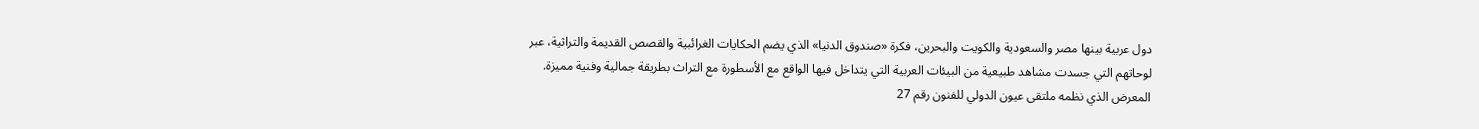دول عربية بينها مصر والسعودية والكويت والبحرين، فكرة «صندوق الدنيا» الذي يضم الحكايات الغرائبية والقصص القديمة والتراثية، عبر لوحاتهم التي جسدت مشاهد طبيعية من البيئات العربية التي يتداخل فيها الواقع مع الأسطورة مع التراث بطريقة جمالية وفنية مميزة.
المعرض الذي نظمه ملتقى عيون الدولي للفنون رقم 27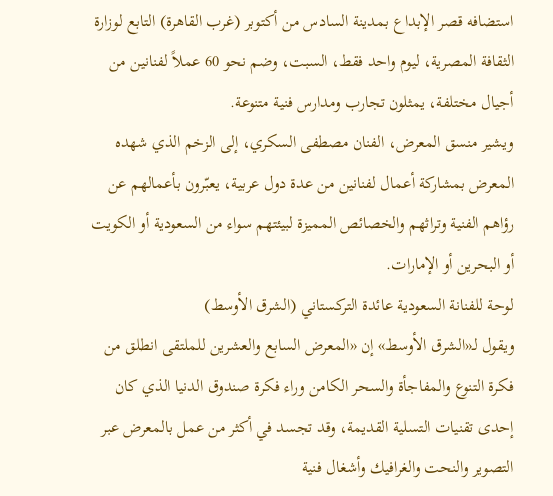استضافه قصر الإبداع بمدينة السادس من أكتوبر (غرب القاهرة) التابع لوزارة الثقافة المصرية، ليوم واحد فقط، السبت، وضم نحو 60 عملاً لفنانين من أجيال مختلفة، يمثلون تجارب ومدارس فنية متنوعة.
ويشير منسق المعرض، الفنان مصطفى السكري، إلى الزخم الذي شهده المعرض بمشاركة أعمال لفنانين من عدة دول عربية، يعبّرون بأعمالهم عن رؤاهم الفنية وتراثهم والخصائص المميزة لبيئتهم سواء من السعودية أو الكويت أو البحرين أو الإمارات.
لوحة للفنانة السعودية عائدة التركستاني (الشرق الأوسط)
ويقول لـ«الشرق الأوسط» إن «المعرض السابع والعشرين للملتقى انطلق من فكرة التنوع والمفاجأة والسحر الكامن وراء فكرة صندوق الدنيا الذي كان إحدى تقنيات التسلية القديمة، وقد تجسد في أكثر من عمل بالمعرض عبر التصوير والنحت والغرافيك وأشغال فنية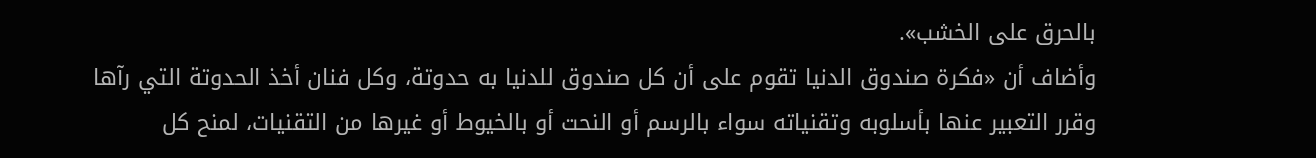بالحرق على الخشب».
وأضاف أن «فكرة صندوق الدنيا تقوم على أن كل صندوق للدنيا به حدوتة، وكل فنان أخذ الحدوتة التي رآها وقرر التعبير عنها بأسلوبه وتقنياته سواء بالرسم أو النحت أو بالخيوط أو غيرها من التقنيات، لمنح كل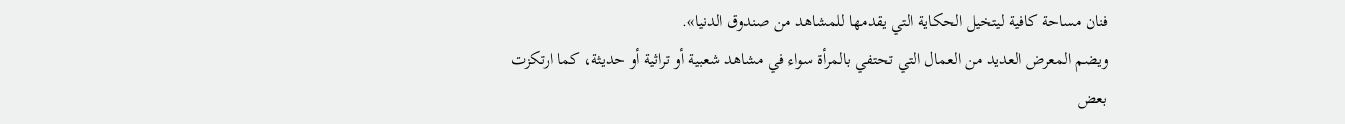فنان مساحة كافية ليتخيل الحكاية التي يقدمها للمشاهد من صندوق الدنيا».
ويضم المعرض العديد من العمال التي تحتفي بالمرأة سواء في مشاهد شعبية أو تراثية أو حديثة، كما ارتكزت بعض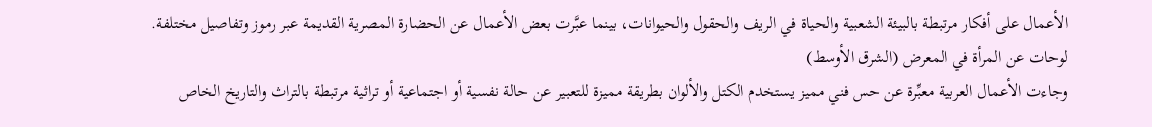الأعمال على أفكار مرتبطة بالبيئة الشعبية والحياة في الريف والحقول والحيوانات، بينما عبَّرت بعض الأعمال عن الحضارة المصرية القديمة عبر رموز وتفاصيل مختلفة.
لوحات عن المرأة في المعرض (الشرق الأوسط)
وجاءت الأعمال العربية معبِّرة عن حس فني مميز يستخدم الكتل والألوان بطريقة مميزة للتعبير عن حالة نفسية أو اجتماعية أو تراثية مرتبطة بالتراث والتاريخ الخاص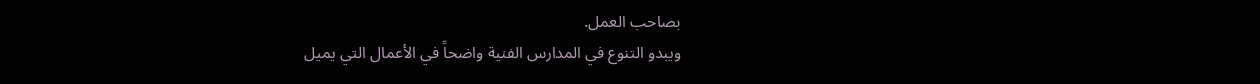بصاحب العمل.
ويبدو التنوع في المدارس الفنية واضحاً في الأعمال التي يميل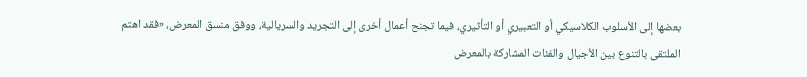بعضها إلى الأسلوب الكلاسيكي أو التعبيري أو التأثيري، فيما تجنح أعمال أخرى إلى التجريد والسريالية، ووفق منسق المعرض، «فقد اهتم الملتقى بالتنوع بين الأجيال والفئات المشاركة بالمعرض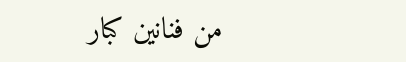من فنانين كبار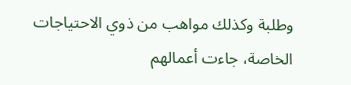وطلبة وكذلك مواهب من ذوي الاحتياجات الخاصة، جاءت أعمالهم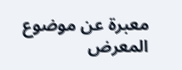معبرة عن موضوع المعرض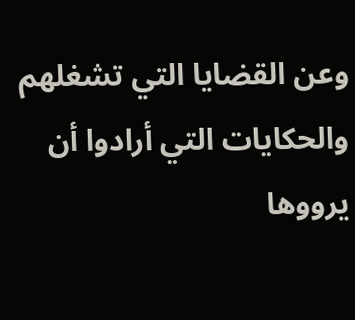وعن القضايا التي تشغلهم والحكايات التي أرادوا أن يرووها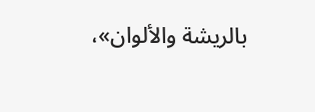بالريشة والألوان»،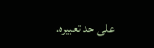على حد تعبيره.